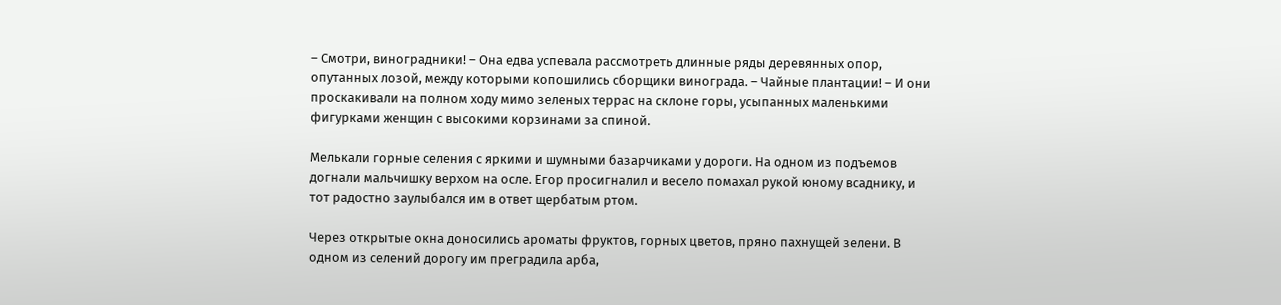– Смотри, виноградники! – Она едва успевала рассмотреть длинные ряды деревянных опор, опутанных лозой, между которыми копошились сборщики винограда. – Чайные плантации! – И они проскакивали на полном ходу мимо зеленых террас на склоне горы, усыпанных маленькими фигурками женщин с высокими корзинами за спиной.

Мелькали горные селения с яркими и шумными базарчиками у дороги. На одном из подъемов догнали мальчишку верхом на осле. Егор просигналил и весело помахал рукой юному всаднику, и тот радостно заулыбался им в ответ щербатым ртом.

Через открытые окна доносились ароматы фруктов, горных цветов, пряно пахнущей зелени. В одном из селений дорогу им преградила арба,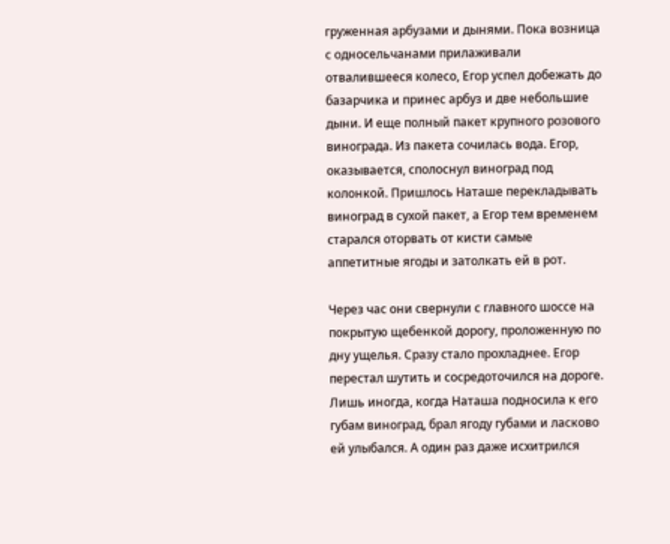груженная арбузами и дынями. Пока возница с односельчанами прилаживали отвалившееся колесо, Егор успел добежать до базарчика и принес арбуз и две небольшие дыни. И еще полный пакет крупного розового винограда. Из пакета сочилась вода. Егор, оказывается, сполоснул виноград под колонкой. Пришлось Наташе перекладывать виноград в сухой пакет, а Егор тем временем старался оторвать от кисти самые аппетитные ягоды и затолкать ей в рот.

Через час они свернули с главного шоссе на покрытую щебенкой дорогу, проложенную по дну ущелья. Сразу стало прохладнее. Егор перестал шутить и сосредоточился на дороге. Лишь иногда, когда Наташа подносила к его губам виноград, брал ягоду губами и ласково ей улыбался. А один раз даже исхитрился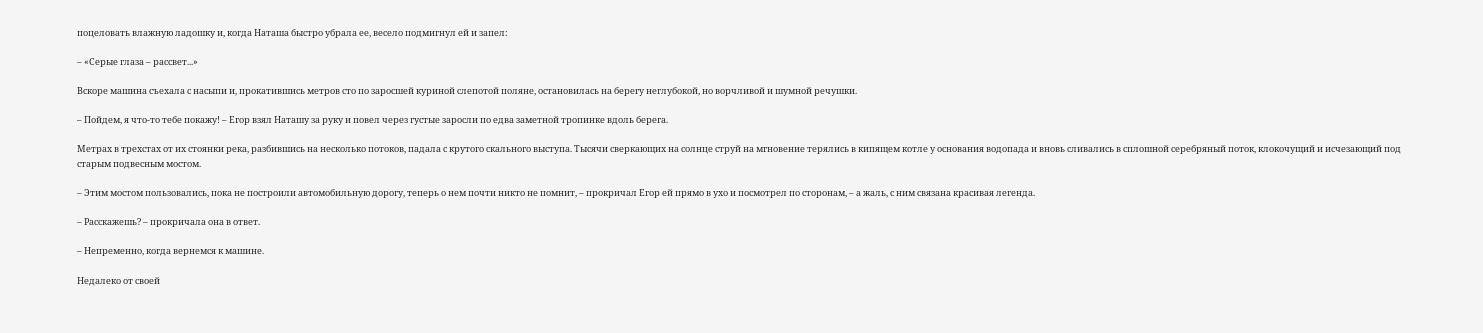поцеловать влажную ладошку и, когда Наташа быстро убрала ее, весело подмигнул ей и запел:

– «Серые глаза – рассвет...»

Вскоре машина съехала с насыпи и, прокатившись метров сто по заросшей куриной слепотой поляне, остановилась на берегу неглубокой, но ворчливой и шумной речушки.

– Пойдем, я что-то тебе покажу! – Егор взял Наташу за руку и повел через густые заросли по едва заметной тропинке вдоль берега.

Метрах в трехстах от их стоянки река, разбившись на несколько потоков, падала с крутого скального выступа. Тысячи сверкающих на солнце струй на мгновение терялись в кипящем котле у основания водопада и вновь сливались в сплошной серебряный поток, клокочущий и исчезающий под старым подвесным мостом.

– Этим мостом пользовались, пока не построили автомобильную дорогу, теперь о нем почти никто не помнит, – прокричал Егор ей прямо в ухо и посмотрел по сторонам, – а жаль, с ним связана красивая легенда.

– Расскажешь? – прокричала она в ответ.

– Непременно, когда вернемся к машине.

Недалеко от своей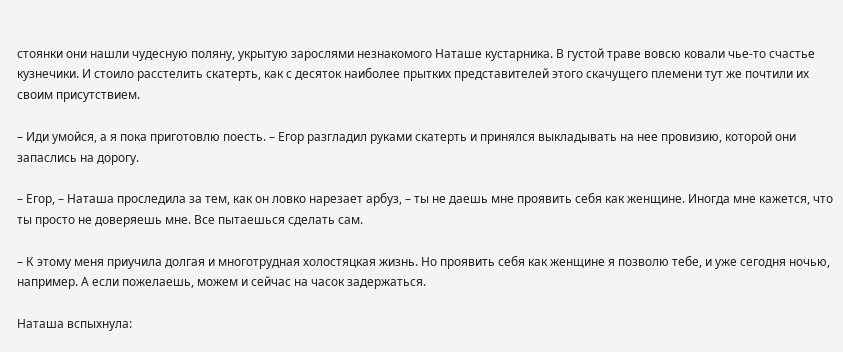стоянки они нашли чудесную поляну, укрытую зарослями незнакомого Наташе кустарника. В густой траве вовсю ковали чье-то счастье кузнечики. И стоило расстелить скатерть, как с десяток наиболее прытких представителей этого скачущего племени тут же почтили их своим присутствием.

– Иди умойся, а я пока приготовлю поесть. – Егор разгладил руками скатерть и принялся выкладывать на нее провизию, которой они запаслись на дорогу.

– Егор, – Наташа проследила за тем, как он ловко нарезает арбуз, – ты не даешь мне проявить себя как женщине. Иногда мне кажется, что ты просто не доверяешь мне. Все пытаешься сделать сам.

– К этому меня приучила долгая и многотрудная холостяцкая жизнь. Но проявить себя как женщине я позволю тебе, и уже сегодня ночью, например. А если пожелаешь, можем и сейчас на часок задержаться.

Наташа вспыхнула: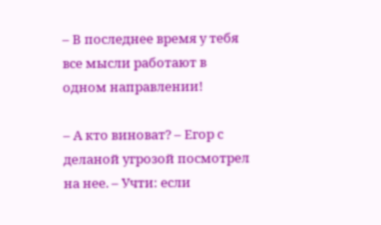– В последнее время у тебя все мысли работают в одном направлении!

– А кто виноват? – Егор с деланой угрозой посмотрел на нее. – Учти: если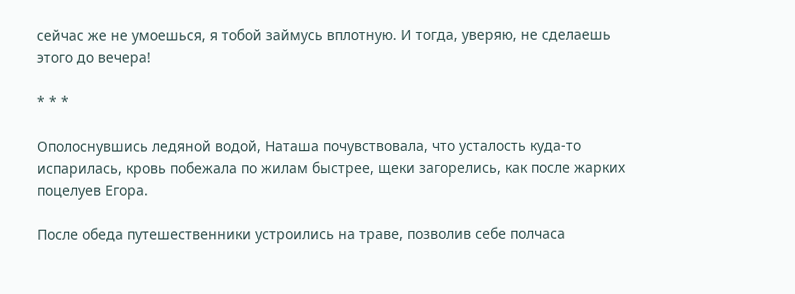сейчас же не умоешься, я тобой займусь вплотную. И тогда, уверяю, не сделаешь этого до вечера!

* * *

Ополоснувшись ледяной водой, Наташа почувствовала, что усталость куда-то испарилась, кровь побежала по жилам быстрее, щеки загорелись, как после жарких поцелуев Егора.

После обеда путешественники устроились на траве, позволив себе полчаса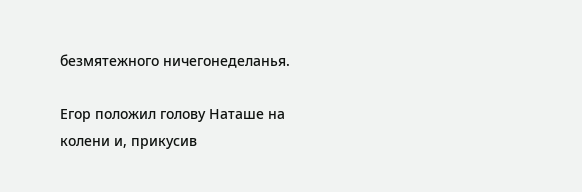безмятежного ничегонеделанья.

Егор положил голову Наташе на колени и, прикусив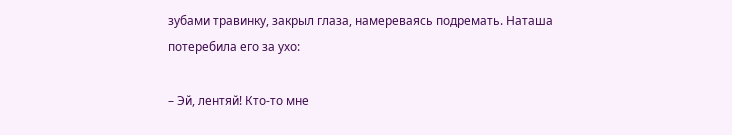зубами травинку, закрыл глаза, намереваясь подремать. Наташа потеребила его за ухо:

– Эй, лентяй! Кто-то мне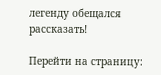легенду обещался рассказать!

Перейти на страницу: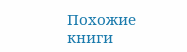Похожие книги